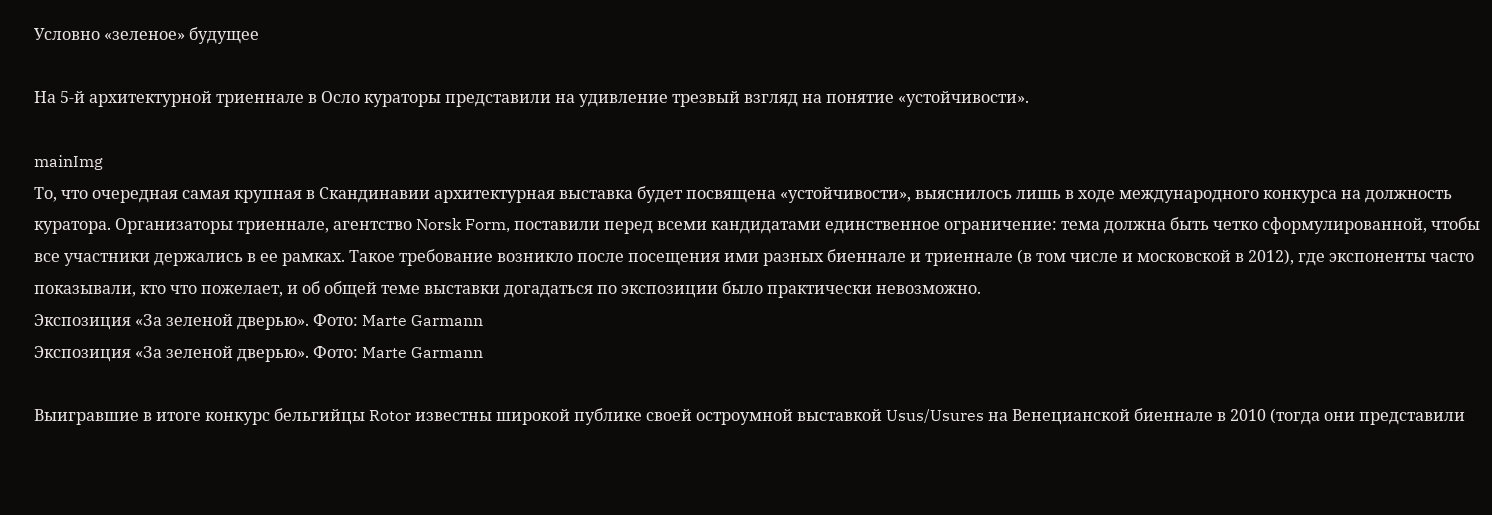Условно «зеленое» будущее

На 5-й архитектурной триеннале в Осло кураторы представили на удивление трезвый взгляд на понятие «устойчивости».

mainImg
То, что очередная самая крупная в Скандинавии архитектурная выставка будет посвящена «устойчивости», выяснилось лишь в ходе международного конкурса на должность куратора. Организаторы триеннале, агентство Norsk Form, поставили перед всеми кандидатами единственное ограничение: тема должна быть четко сформулированной, чтобы все участники держались в ее рамках. Такое требование возникло после посещения ими разных биеннале и триеннале (в том числе и московской в 2012), где экспоненты часто показывали, кто что пожелает, и об общей теме выставки догадаться по экспозиции было практически невозможно.
Экспозиция «За зеленой дверью». Фото: Marte Garmann
Экспозиция «За зеленой дверью». Фото: Marte Garmann

Выигравшие в итоге конкурс бельгийцы Rotor известны широкой публике своей остроумной выставкой Usus/Usures на Венецианской биеннале в 2010 (тогда они представили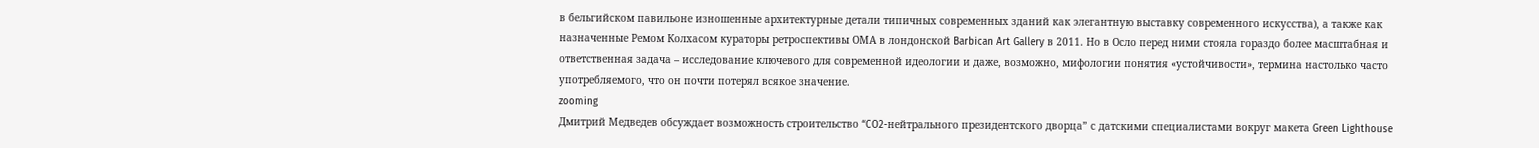в бельгийском павильоне изношенные архитектурные детали типичных современных зданий как элегантную выставку современного искусства), а также как назначенные Ремом Колхасом кураторы ретроспективы ОМА в лондонской Barbican Art Gallery в 2011. Но в Осло перед ними стояла гораздо более масштабная и ответственная задача – исследование ключевого для современной идеологии и даже, возможно, мифологии понятия «устойчивости», термина настолько часто употребляемого, что он почти потерял всякое значение.
zooming
Дмитрий Медведев обсуждает возможность строительство “CO2-нейтрального президентского дворца” с датскими специалистами вокруг макета Green Lighthouse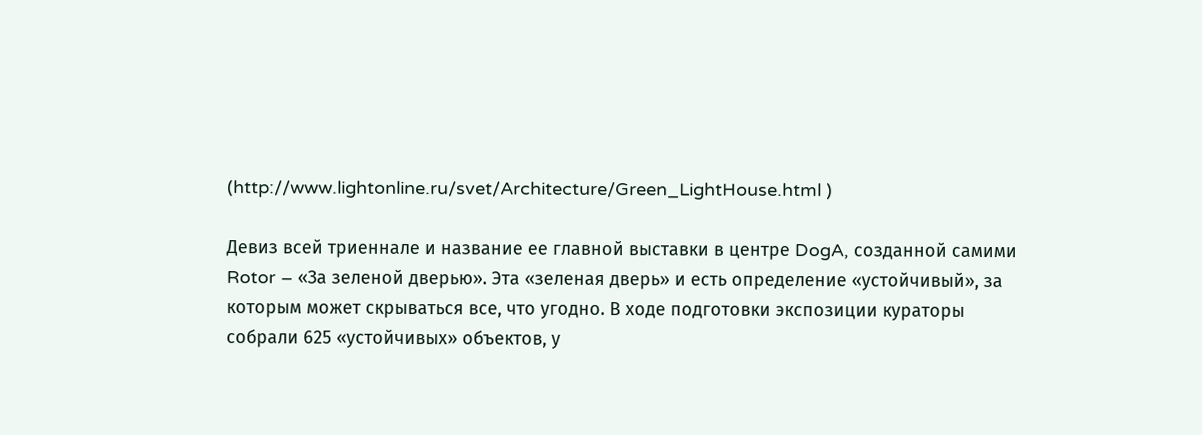(http://www.lightonline.ru/svet/Architecture/Green_LightHouse.html )

Девиз всей триеннале и название ее главной выставки в центре DogA, созданной самими Rotor – «За зеленой дверью». Эта «зеленая дверь» и есть определение «устойчивый», за которым может скрываться все, что угодно. В ходе подготовки экспозиции кураторы собрали 625 «устойчивых» объектов, у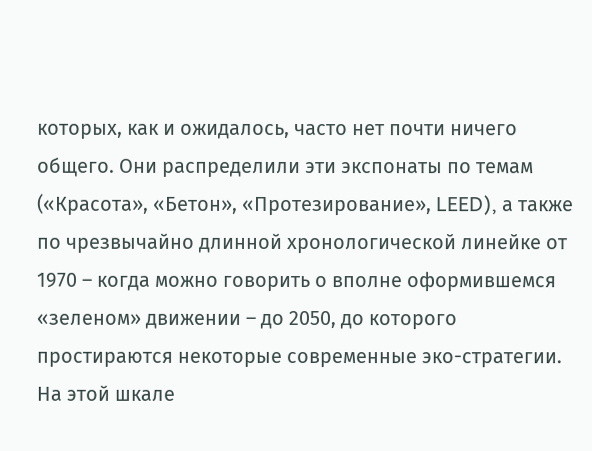которых, как и ожидалось, часто нет почти ничего общего. Они распределили эти экспонаты по темам («Красота», «Бетон», «Протезирование», LEED), а также по чрезвычайно длинной хронологической линейке от 1970 – когда можно говорить о вполне оформившемся «зеленом» движении – до 2050, до которого простираются некоторые современные эко-стратегии. На этой шкале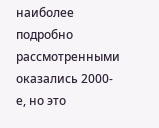наиболее подробно рассмотренными оказались 2000-е, но это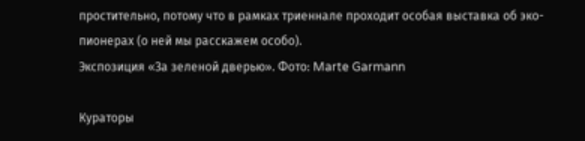простительно, потому что в рамках триеннале проходит особая выставка об эко-пионерах (о ней мы расскажем особо).
Экспозиция «За зеленой дверью». Фото: Marte Garmann

Кураторы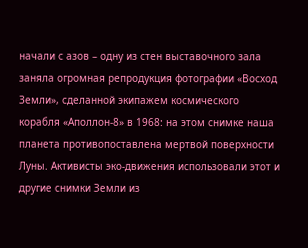начали с азов – одну из стен выставочного зала заняла огромная репродукция фотографии «Восход Земли», сделанной экипажем космического корабля «Аполлон-8» в 1968: на этом снимке наша планета противопоставлена мертвой поверхности Луны. Активисты эко-движения использовали этот и другие снимки Земли из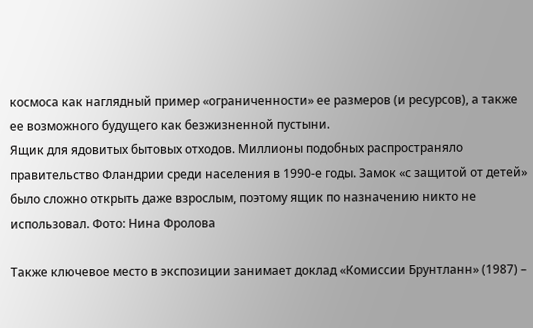космоса как наглядный пример «ограниченности» ее размеров (и ресурсов), а также ее возможного будущего как безжизненной пустыни.
Ящик для ядовитых бытовых отходов. Миллионы подобных распространяло правительство Фландрии среди населения в 1990-е годы. Замок «с защитой от детей» было сложно открыть даже взрослым, поэтому ящик по назначению никто не использовал. Фото: Нина Фролова

Также ключевое место в экспозиции занимает доклад «Комиссии Брунтланн» (1987) –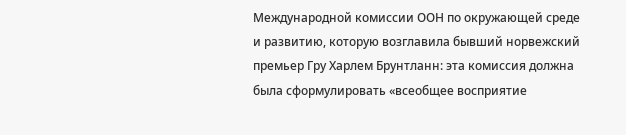Международной комиссии ООН по окружающей среде и развитию, которую возглавила бывший норвежский премьер Гру Харлем Брунтланн: эта комиссия должна была сформулировать «всеобщее восприятие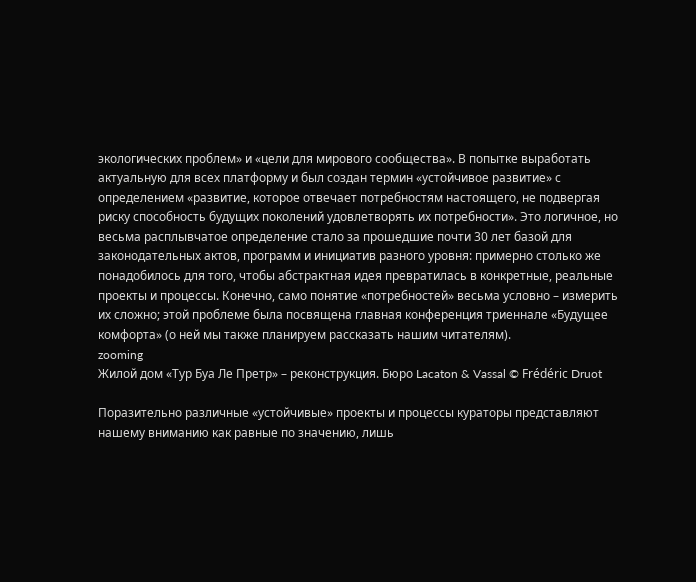экологических проблем» и «цели для мирового сообщества». В попытке выработать актуальную для всех платформу и был создан термин «устойчивое развитие» с определением «развитие, которое отвечает потребностям настоящего, не подвергая риску способность будущих поколений удовлетворять их потребности». Это логичное, но весьма расплывчатое определение стало за прошедшие почти 30 лет базой для законодательных актов, программ и инициатив разного уровня: примерно столько же понадобилось для того, чтобы абстрактная идея превратилась в конкретные, реальные проекты и процессы. Конечно, само понятие «потребностей» весьма условно – измерить их сложно; этой проблеме была посвящена главная конференция триеннале «Будущее комфорта» (о ней мы также планируем рассказать нашим читателям).
zooming
Жилой дом «Тур Буа Ле Претр» – реконструкция. Бюро Lacaton & Vassal © Frédéric Druot

Поразительно различные «устойчивые» проекты и процессы кураторы представляют нашему вниманию как равные по значению, лишь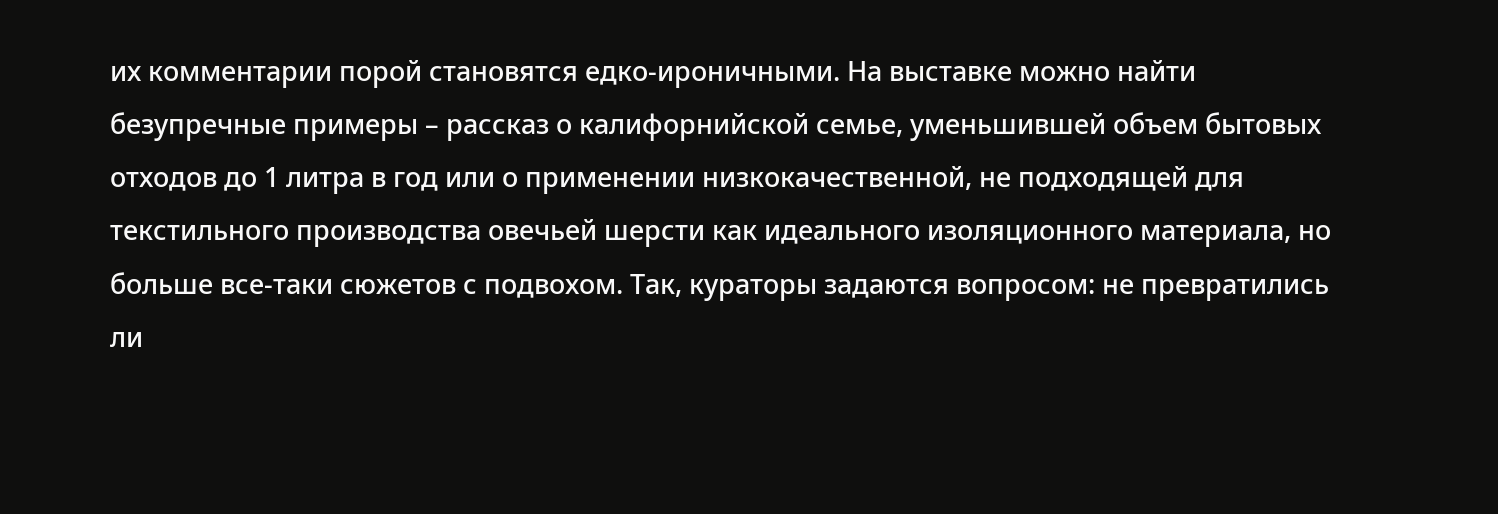их комментарии порой становятся едко-ироничными. На выставке можно найти безупречные примеры – рассказ о калифорнийской семье, уменьшившей объем бытовых отходов до 1 литра в год или о применении низкокачественной, не подходящей для текстильного производства овечьей шерсти как идеального изоляционного материала, но больше все-таки сюжетов с подвохом. Так, кураторы задаются вопросом: не превратились ли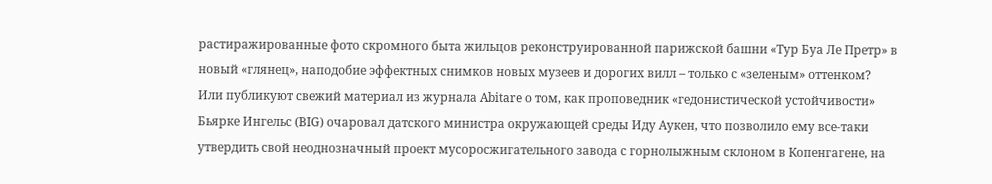растиражированные фото скромного быта жильцов реконструированной парижской башни «Тур Буа Ле Претр» в новый «глянец», наподобие эффектных снимков новых музеев и дорогих вилл – только с «зеленым» оттенком? Или публикуют свежий материал из журнала Abitare о том, как проповедник «гедонистической устойчивости» Бьярке Ингельс (BIG) очаровал датского министра окружающей среды Иду Аукен, что позволило ему все-таки утвердить свой неоднозначный проект мусоросжигательного завода с горнолыжным склоном в Копенгагене, на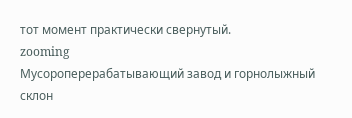тот момент практически свернутый.
zooming
Мусороперерабатывающий завод и горнолыжный склон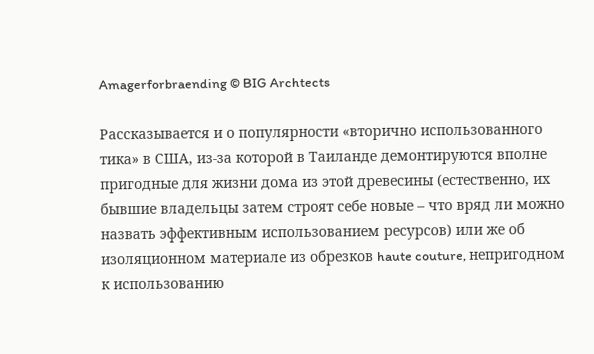Amagerforbraending © BIG Archtects

Рассказывается и о популярности «вторично использованного тика» в США, из-за которой в Таиланде демонтируются вполне пригодные для жизни дома из этой древесины (естественно, их бывшие владельцы затем строят себе новые – что вряд ли можно назвать эффективным использованием ресурсов) или же об изоляционном материале из обрезков haute couture, непригодном к использованию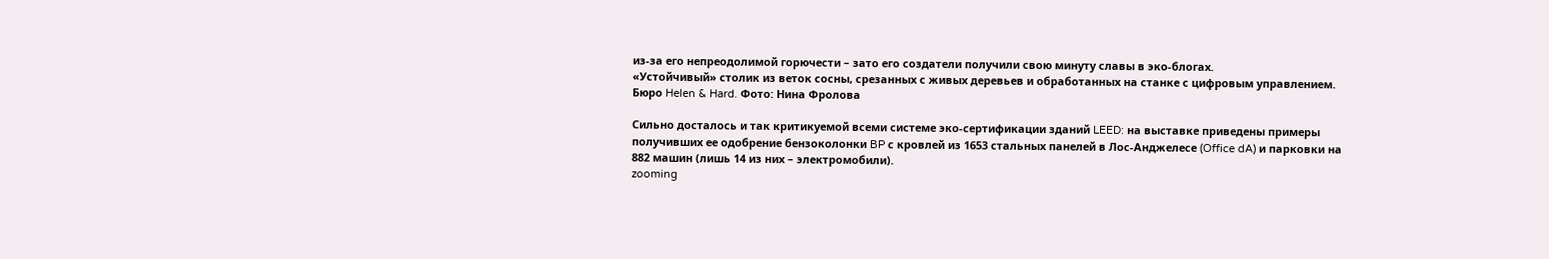из-за его непреодолимой горючести – зато его создатели получили свою минуту славы в эко-блогах.
«Устойчивый» столик из веток сосны, срезанных с живых деревьев и обработанных на станке с цифровым управлением. Бюро Helen & Hard. Фото: Нина Фролова

Сильно досталось и так критикуемой всеми системе эко-сертификации зданий LEED: на выставке приведены примеры получивших ее одобрение бензоколонки BP с кровлей из 1653 стальных панелей в Лос-Анджелесе (Office dA) и парковки на 882 машин (лишь 14 из них – электромобили).
zooming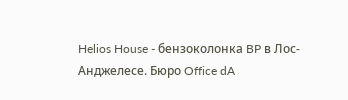Helios House - бензоколонка BP в Лос-Анджелесе. Бюро Office dA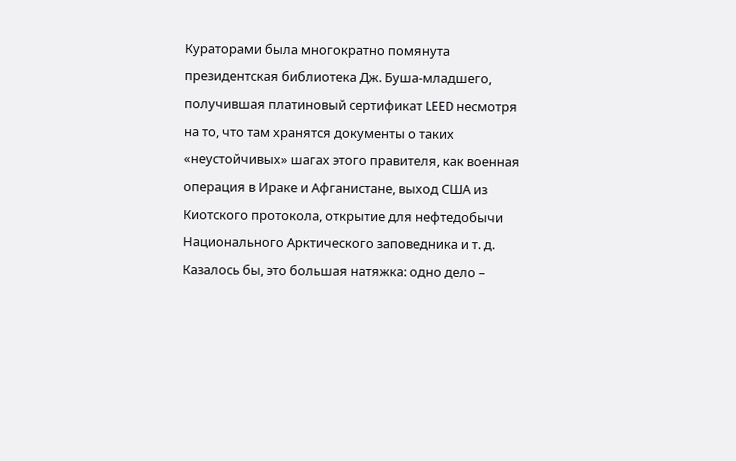Кураторами была многократно помянута президентская библиотека Дж. Буша-младшего, получившая платиновый сертификат LEED несмотря на то, что там хранятся документы о таких «неустойчивых» шагах этого правителя, как военная операция в Ираке и Афганистане, выход США из Киотского протокола, открытие для нефтедобычи Национального Арктического заповедника и т. д. Казалось бы, это большая натяжка: одно дело –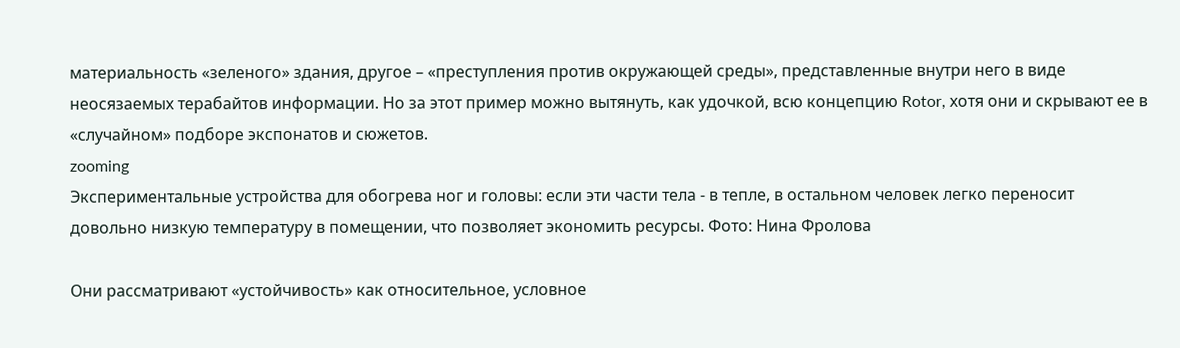материальность «зеленого» здания, другое – «преступления против окружающей среды», представленные внутри него в виде неосязаемых терабайтов информации. Но за этот пример можно вытянуть, как удочкой, всю концепцию Rotor, хотя они и скрывают ее в «случайном» подборе экспонатов и сюжетов.
zooming
Экспериментальные устройства для обогрева ног и головы: если эти части тела - в тепле, в остальном человек легко переносит довольно низкую температуру в помещении, что позволяет экономить ресурсы. Фото: Нина Фролова

Они рассматривают «устойчивость» как относительное, условное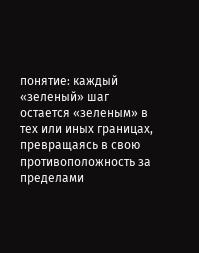понятие: каждый «зеленый» шаг остается «зеленым» в тех или иных границах, превращаясь в свою противоположность за пределами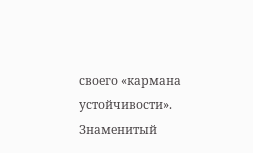своего «кармана устойчивости». Знаменитый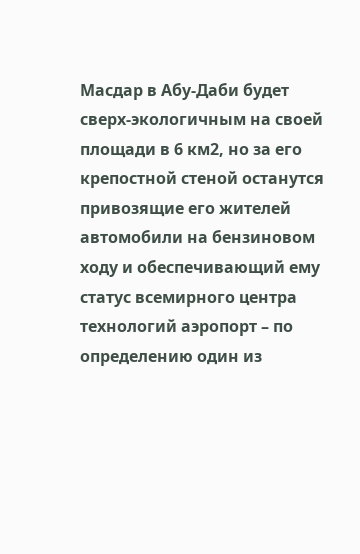Масдар в Абу-Даби будет сверх-экологичным на своей площади в 6 км2, но за его крепостной стеной останутся привозящие его жителей автомобили на бензиновом ходу и обеспечивающий ему статус всемирного центра технологий аэропорт – по определению один из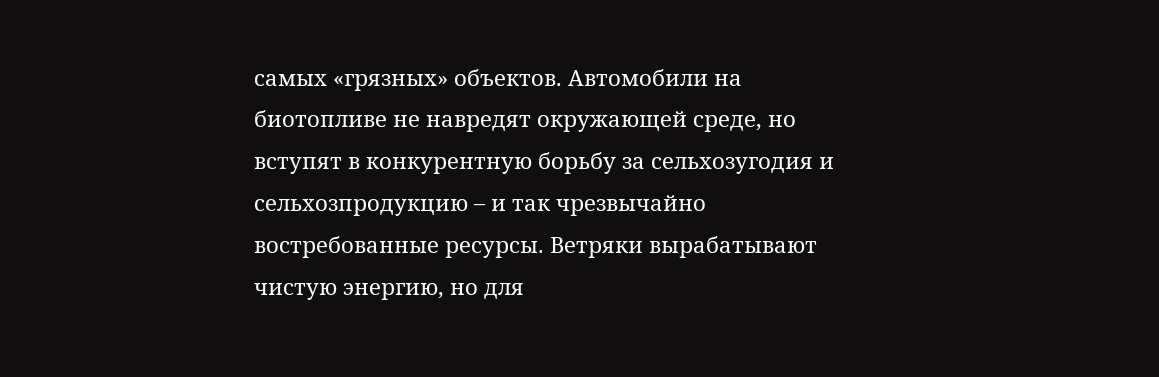самых «грязных» объектов. Автомобили на биотопливе не навредят окружающей среде, но вступят в конкурентную борьбу за сельхозугодия и сельхозпродукцию – и так чрезвычайно востребованные ресурсы. Ветряки вырабатывают чистую энергию, но для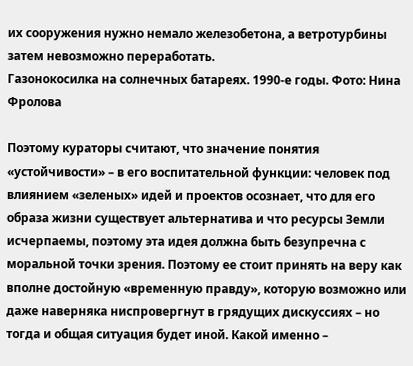их сооружения нужно немало железобетона, а ветротурбины затем невозможно переработать.
Газонокосилка на солнечных батареях. 1990-е годы. Фото: Нина Фролова

Поэтому кураторы считают, что значение понятия «устойчивости» – в его воспитательной функции: человек под влиянием «зеленых» идей и проектов осознает, что для его образа жизни существует альтернатива и что ресурсы Земли исчерпаемы, поэтому эта идея должна быть безупречна с моральной точки зрения. Поэтому ее стоит принять на веру как вполне достойную «временную правду», которую возможно или даже наверняка ниспровергнут в грядущих дискуссиях – но тогда и общая ситуация будет иной. Какой именно –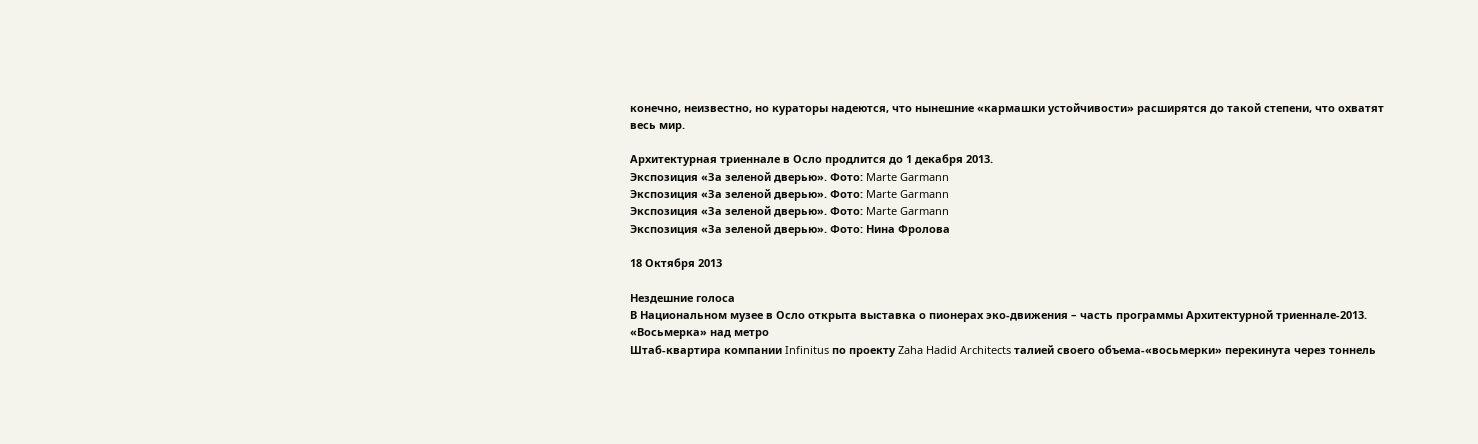конечно, неизвестно, но кураторы надеются, что нынешние «кармашки устойчивости» расширятся до такой степени, что охватят весь мир.

Архитектурная триеннале в Осло продлится до 1 декабря 2013.
Экспозиция «За зеленой дверью». Фото: Marte Garmann
Экспозиция «За зеленой дверью». Фото: Marte Garmann
Экспозиция «За зеленой дверью». Фото: Marte Garmann
Экспозиция «За зеленой дверью». Фото: Нина Фролова

18 Октября 2013

Нездешние голоса
В Национальном музее в Осло открыта выставка о пионерах эко-движения – часть программы Архитектурной триеннале-2013.
«Восьмерка» над метро
Штаб-квартира компании Infinitus по проекту Zaha Hadid Architects талией своего объема-«восьмерки» перекинута через тоннель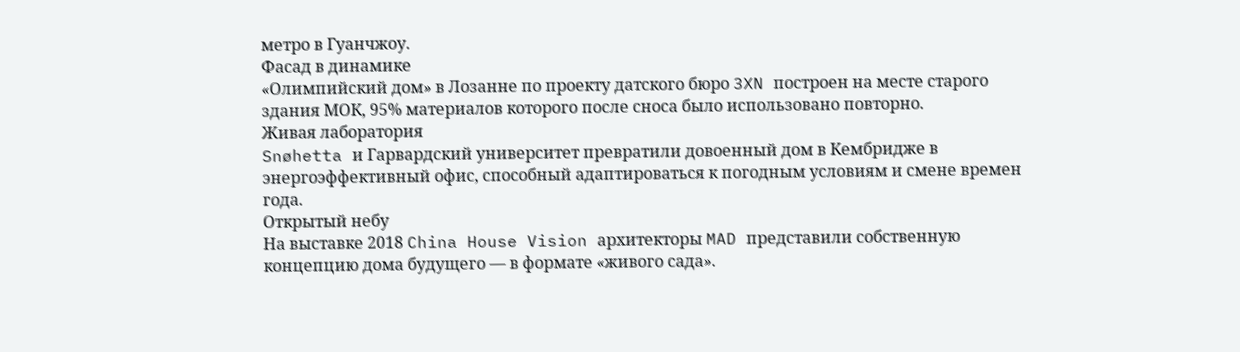метро в Гуанчжоу.
Фасад в динамике
«Олимпийский дом» в Лозанне по проекту датского бюро 3XN построен на месте старого здания МОК, 95% материалов которого после сноса было использовано повторно.
Живая лаборатория
Snøhetta и Гарвардский университет превратили довоенный дом в Кембридже в энергоэффективный офис, способный адаптироваться к погодным условиям и смене времен года.
Открытый небу
На выставке 2018 China House Vision архитекторы MAD представили собственную концепцию дома будущего — в формате «живого сада».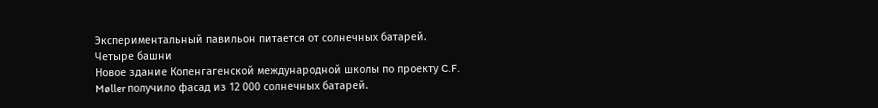Экспериментальный павильон питается от солнечных батарей.
Четыре башни
Новое здание Копенгагенской международной школы по проекту C.F. Møller получило фасад из 12 000 солнечных батарей.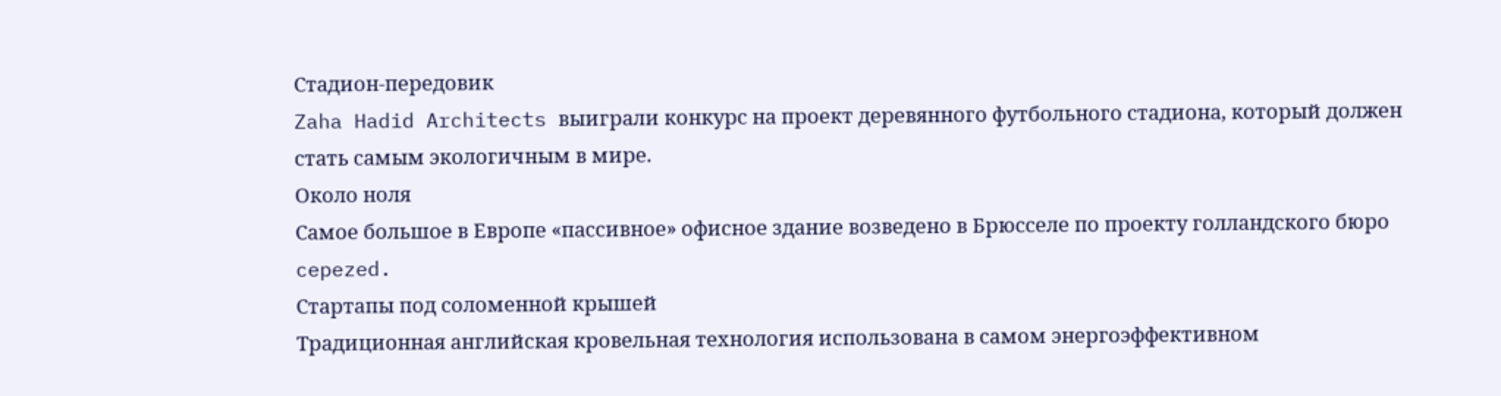Стадион-передовик
Zaha Hadid Architects выиграли конкурс на проект деревянного футбольного стадиона, который должен стать самым экологичным в мире.
Около ноля
Самое большое в Европе «пассивное» офисное здание возведено в Брюсселе по проекту голландского бюро cepezed.
Стартапы под соломенной крышей
Традиционная английская кровельная технология использована в самом энергоэффективном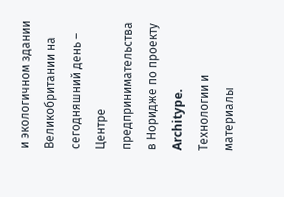и экологичном здании Великобритании на сегодняшний день – Центре предпринимательства в Норидже по проекту Architype.
Технологии и материалы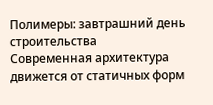Полимеры: завтрашний день строительства
Современная архитектура движется от статичных форм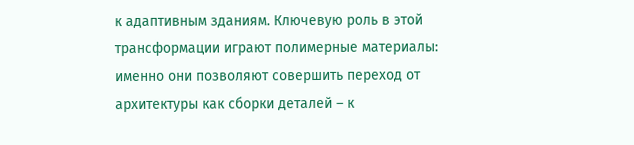к адаптивным зданиям. Ключевую роль в этой трансформации играют полимерные материалы: именно они позволяют совершить переход от архитектуры как сборки деталей – к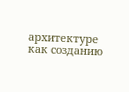архитектуре как созданию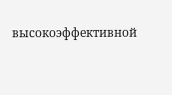высокоэффективной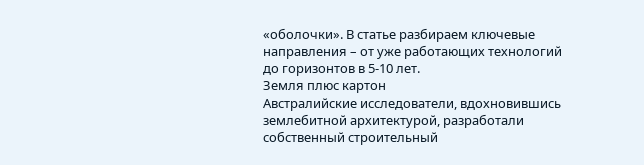«оболочки». В статье разбираем ключевые направления – от уже работающих технологий до горизонтов в 5-10 лет.
Земля плюс картон
Австралийские исследователи, вдохновившись землебитной архитектурой, разработали собственный строительный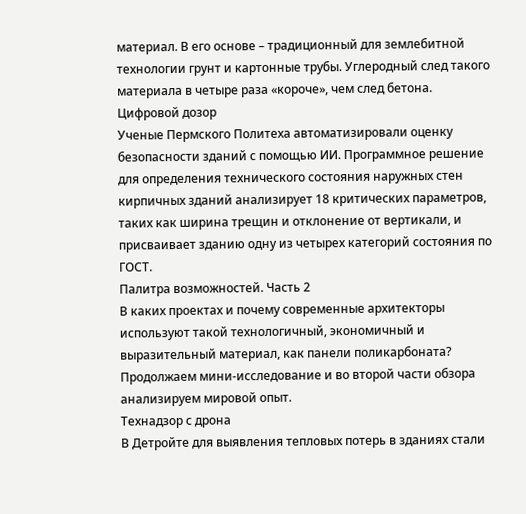материал. В его основе – традиционный для землебитной технологии грунт и картонные трубы. Углеродный след такого материала в четыре раза «короче», чем след бетона.
Цифровой дозор
Ученые Пермского Политеха автоматизировали оценку безопасности зданий с помощью ИИ. Программное решение для определения технического состояния наружных стен кирпичных зданий анализирует 18 критических параметров, таких как ширина трещин и отклонение от вертикали, и присваивает зданию одну из четырех категорий состояния по ГОСТ.
Палитра возможностей. Часть 2
В каких проектах и почему современные архитекторы используют такой технологичный, экономичный и выразительный материал, как панели поликарбоната? Продолжаем мини-исследование и во второй части обзора анализируем мировой опыт.
Технадзор с дрона
В Детройте для выявления тепловых потерь в зданиях стали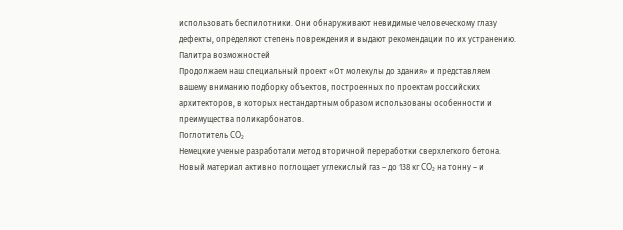использовать беспилотники. Они обнаруживают невидимые человеческому глазу дефекты, определяют степень повреждения и выдают рекомендации по их устранению.
Палитра возможностей
Продолжаем наш специальный проект «От молекулы до здания» и представляем вашему вниманию подборку объектов, построенных по проектам российских архитекторов, в которых нестандартным образом использованы особенности и преимущества поликарбонатов.
Поглотитель CO₂
Немецкие ученые разработали метод вторичной переработки сверхлегкого бетона. Новый материал активно поглощает углекислый газ – до 138 кг CO₂ на тонну – и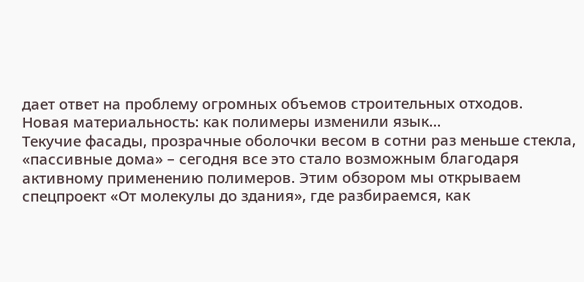дает ответ на проблему огромных объемов строительных отходов.
Новая материальность: как полимеры изменили язык...
Текучие фасады, прозрачные оболочки весом в сотни раз меньше стекла, «пассивные дома» – сегодня все это стало возможным благодаря активному применению полимеров. Этим обзором мы открываем спецпроект «От молекулы до здания», где разбираемся, как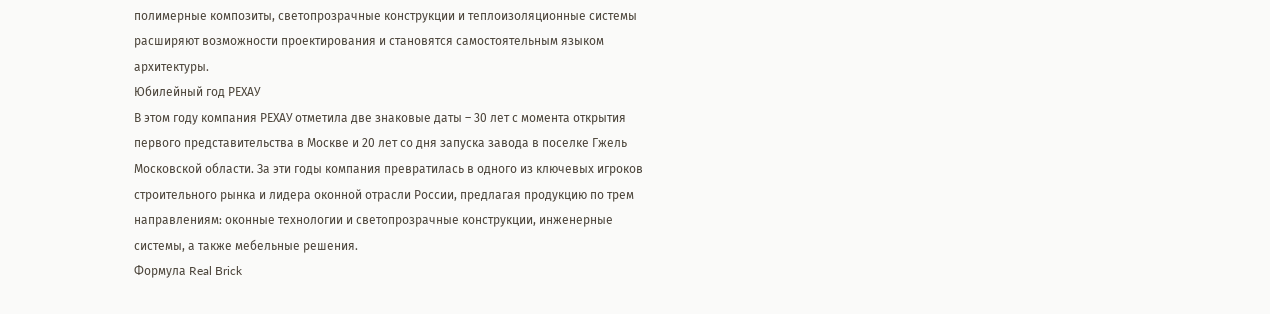полимерные композиты, светопрозрачные конструкции и теплоизоляционные системы расширяют возможности проектирования и становятся самостоятельным языком архитектуры.
Юбилейный год РЕХАУ
В этом году компания РЕХАУ отметила две знаковые даты – 30 лет с момента открытия первого представительства в Москве и 20 лет со дня запуска завода в поселке Гжель Московской области. За эти годы компания превратилась в одного из ключевых игроков строительного рынка и лидера оконной отрасли России, предлагая продукцию по трем направлениям: оконные технологии и светопрозрачные конструкции, инженерные системы, а также мебельные решения.
Формула Real Brick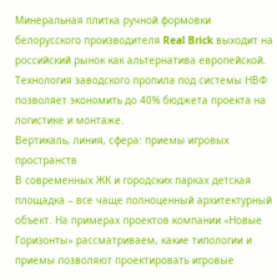Минеральная плитка ручной формовки белорусского производителя Real Brick выходит на российский рынок как альтернатива европейской. Технология заводского пропила под системы НВФ позволяет экономить до 40% бюджета проекта на логистике и монтаже.
Вертикаль, линия, сфера: приемы игровых пространств
В современных ЖК и городских парках детская площадка – все чаще полноценный архитектурный объект. На примерах проектов компании «Новые Горизонты» рассматриваем, какие типологии и приемы позволяют проектировать игровые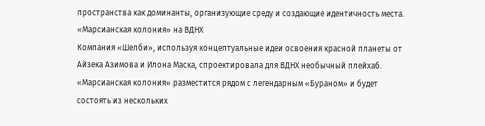пространства как доминанты, организующие среду и создающие идентичность места.
«Марсианская колония» на ВДНХ
Компания «Шелби», используя концептуальные идеи освоения красной планеты от Айзека Азимова и Илона Маска, спроектировала для ВДНХ необычный плейхаб. «Марсианская колония» разместится рядом с легендарным «Бураном» и будет состоять из нескольких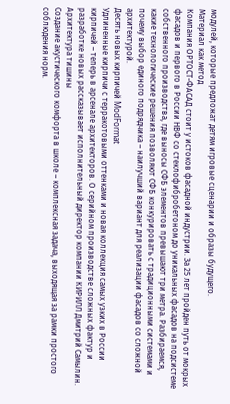модулей, которые предложат детям игровые сценарии и образы будущего.
Материал как метод
Компания ОРТОСТ-ФАСАД стоит у истоков фасадной индустрии. За 25 лет пройден путь от мокрых фасадов и первого в России НВФ со стеклофибробетоном до уникальных фасадов на подсистеме собственного производства, где выносы СФБ элементов превышают три метра. Разбираемся, какие технологические решения позволяют СФБ конкурировать с традиционными системами и почему выбор единого подрядчика – наилучший вариант для реализации фасадов со сложной архитектурой.
Десять новых кирпичей ModFormat
Удлиненные кирпичи с терракотовыми оттенками и новая коллекция самых узких в России кирпичей – теперь в арсенале архитекторов. О серийном производстве сложных фактур и разработке новых рассказывает исполнительный директор компании КИРИЛЛ Дмитрий Самылин.
Архитектура тишины
Создание акустического комфорта в школе – комплексная задача, выходящая за рамки простого соблюдения норм.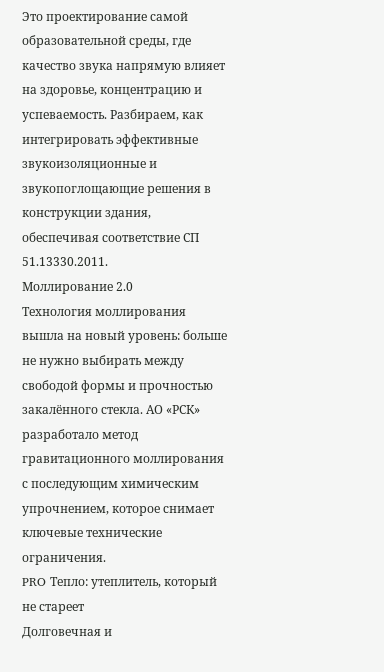Это проектирование самой образовательной среды, где качество звука напрямую влияет на здоровье, концентрацию и успеваемость. Разбираем, как интегрировать эффективные звукоизоляционные и звукопоглощающие решения в конструкции здания, обеспечивая соответствие СП 51.13330.2011.
Моллирование 2.0
Технология моллирования вышла на новый уровень: больше не нужно выбирать между свободой формы и прочностью закалённого стекла. АО «РСК» разработало метод гравитационного моллирования с последующим химическим упрочнением, которое снимает ключевые технические ограничения.
PRO Тепло: утеплитель, который не стареет
Долговечная и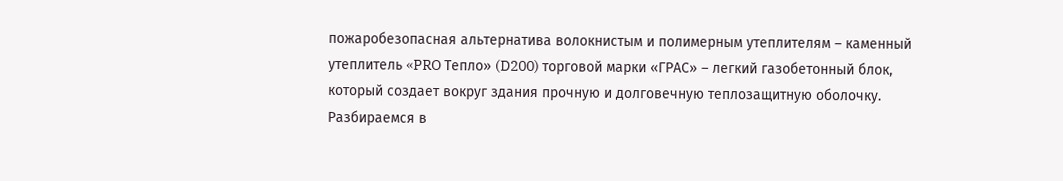пожаробезопасная альтернатива волокнистым и полимерным утеплителям – каменный утеплитель «PRO Тепло» (D200) торговой марки «ГРАС» – легкий газобетонный блок, который создает вокруг здания прочную и долговечную теплозащитную оболочку. Разбираемся в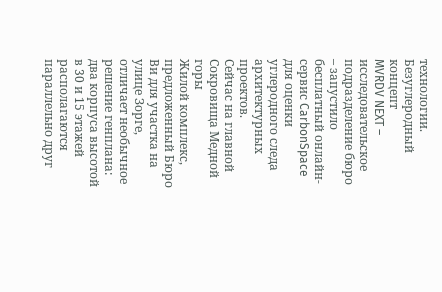технологии.
Безуглеродный концепт
MVRDV NEXT – исследовательское подразделение бюро – запустило бесплатный онлайн-сервис CarbonSpace для оценки углеродного следа архитектурных проектов.
Сейчас на главной
Сокровища Медной горы
Жилой комплекс, предложенный Бюро Ви для участка на улице Зорге, отличает необычное решение генплана: два корпуса высотой в 30 и 15 этажей располагаются параллельно друг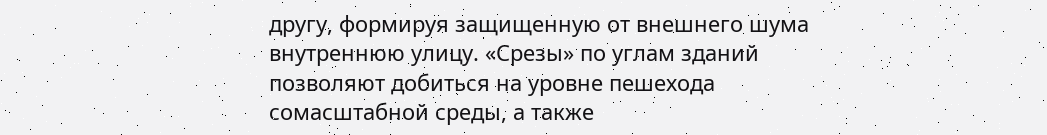другу, формируя защищенную от внешнего шума внутреннюю улицу. «Срезы» по углам зданий позволяют добиться на уровне пешехода сомасштабной среды, а также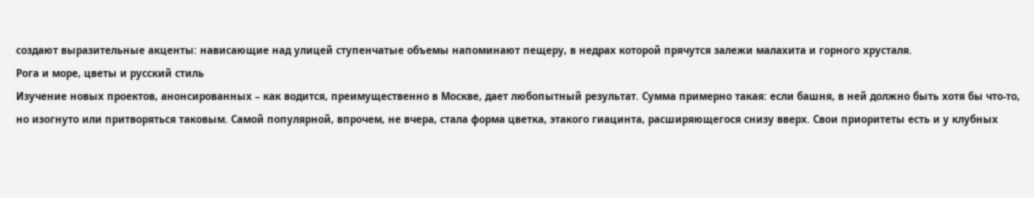создают выразительные акценты: нависающие над улицей ступенчатые объемы напоминают пещеру, в недрах которой прячутся залежи малахита и горного хрусталя.
Рога и море, цветы и русский стиль
Изучение новых проектов, анонсированных – как водится, преимущественно в Москве, дает любопытный результат. Сумма примерно такая: если башня, в ней должно быть хотя бы что-то, но изогнуто или притворяться таковым. Самой популярной, впрочем, не вчера, стала форма цветка, этакого гиацинта, расширяющегося снизу вверх. Свои приоритеты есть и у клубных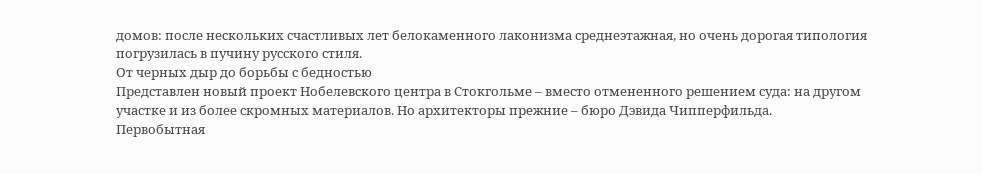домов: после нескольких счастливых лет белокаменного лаконизма среднеэтажная, но очень дорогая типология погрузилась в пучину русского стиля.
От черных дыр до борьбы с бедностью
Представлен новый проект Нобелевского центра в Стокгольме – вместо отмененного решением суда: на другом участке и из более скромных материалов. Но архитекторы прежние – бюро Дэвида Чипперфильда.
Первобытная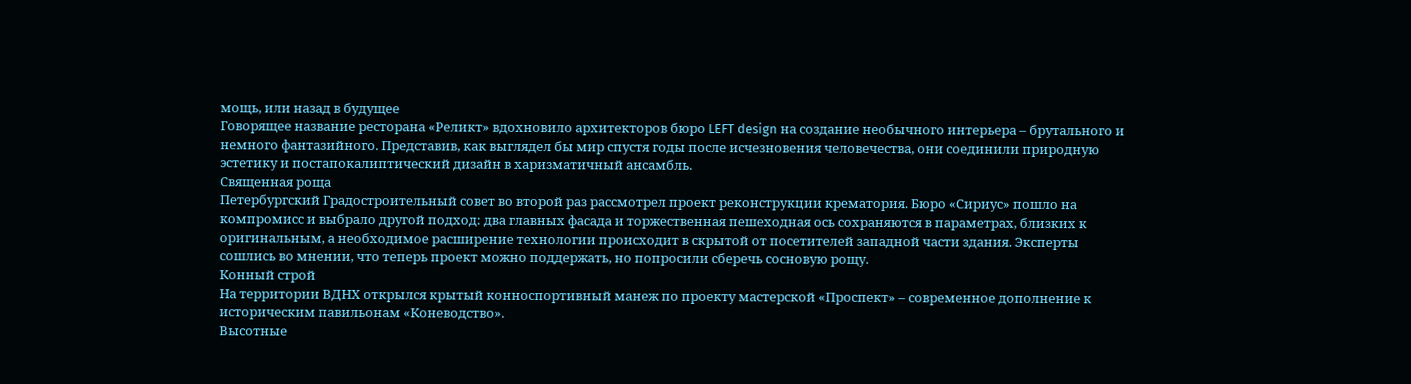мощь, или назад в будущее
Говорящее название ресторана «Реликт» вдохновило архитекторов бюро LEFT design на создание необычного интерьера – брутального и немного фантазийного. Представив, как выглядел бы мир спустя годы после исчезновения человечества, они соединили природную эстетику и постапокалиптический дизайн в харизматичный ансамбль.
Священная роща
Петербургский Градостроительный совет во второй раз рассмотрел проект реконструкции крематория. Бюро «Сириус» пошло на компромисс и выбрало другой подход: два главных фасада и торжественная пешеходная ось сохраняются в параметрах, близких к оригинальным, а необходимое расширение технологии происходит в скрытой от посетителей западной части здания. Эксперты сошлись во мнении, что теперь проект можно поддержать, но попросили сберечь сосновую рощу.
Конный строй
На территории ВДНХ открылся крытый конноспортивный манеж по проекту мастерской «Проспект» – современное дополнение к историческим павильонам «Коневодство».
Высотные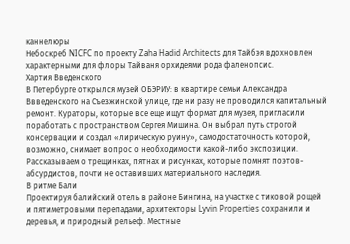каннелюры
Небоскреб NICFC по проекту Zaha Hadid Architects для Тайбэя вдохновлен характерными для флоры Тайваня орхидеями рода фаленопсис.
Хартия Введенского
В Петербурге открылся музей ОБЭРИУ: в квартире семьи Александра Ввведенского на Съезжинской улице, где ни разу не проводился капитальный ремонт. Кураторы, которые все еще ищут формат для музея, пригласили поработать с пространством Сергея Мишина. Он выбрал путь строгой консервации и создал «лирическую руину», самодостаточность которой, возможно, снимает вопрос о необходимости какой-либо экспозиции. Рассказываем о трещинках, пятнах и рисунках, которые помнят поэтов-абсурдистов, почти не оставивших материального наследия.
В ритме Бали
Проектируя балийский отель в районе Бингина, на участке с тиковой рощей и пятиметровыми перепадами, архитекторы Lyvin Properties сохранили и деревья, и природный рельеф. Местные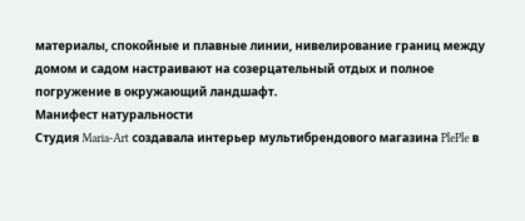материалы, спокойные и плавные линии, нивелирование границ между домом и садом настраивают на созерцательный отдых и полное погружение в окружающий ландшафт.
Манифест натуральности
Студия Maria-Art создавала интерьер мультибрендового магазина PlePle в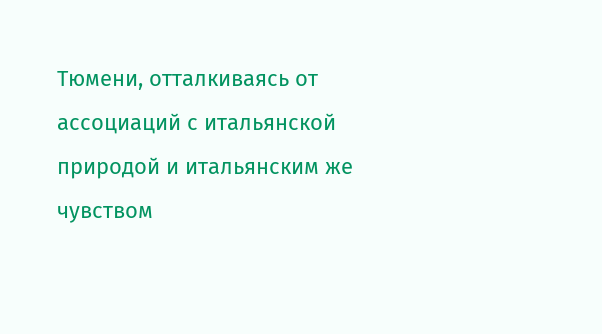Тюмени, отталкиваясь от ассоциаций с итальянской природой и итальянским же чувством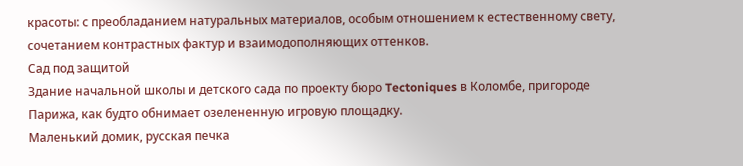красоты: с преобладанием натуральных материалов, особым отношением к естественному свету, сочетанием контрастных фактур и взаимодополняющих оттенков.
Сад под защитой
Здание начальной школы и детского сада по проекту бюро Tectoniques в Коломбе, пригороде Парижа, как будто обнимает озелененную игровую площадку.
Маленький домик, русская печка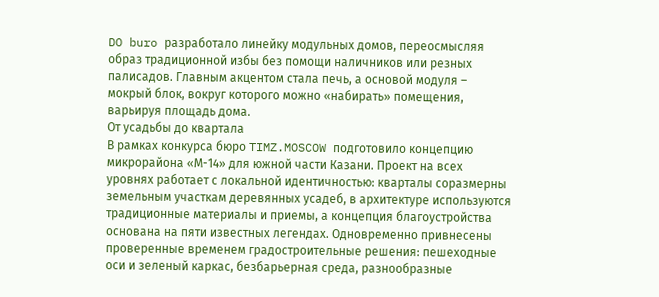DO buro разработало линейку модульных домов, переосмысляя образ традиционной избы без помощи наличников или резных палисадов. Главным акцентом стала печь, а основой модуля – мокрый блок, вокруг которого можно «набирать» помещения, варьируя площадь дома.
От усадьбы до квартала
В рамках конкурса бюро TIMZ.MOSCOW подготовило концепцию микрорайона «М-14» для южной части Казани. Проект на всех уровнях работает с локальной идентичностью: кварталы соразмерны земельным участкам деревянных усадеб, в архитектуре используются традиционные материалы и приемы, а концепция благоустройства основана на пяти известных легендах. Одновременно привнесены проверенные временем градостроительные решения: пешеходные оси и зеленый каркас, безбарьерная среда, разнообразные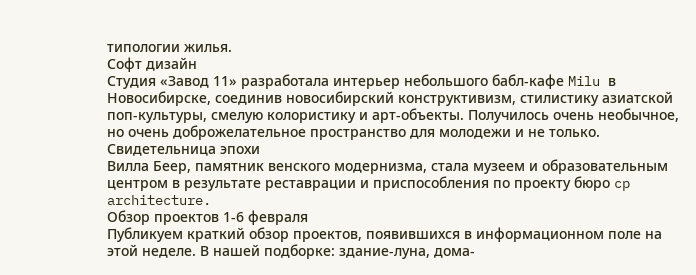типологии жилья.
Софт дизайн
Студия «Завод 11» разработала интерьер небольшого бабл-кафе Milu в Новосибирске, соединив новосибирский конструктивизм, стилистику азиатской поп-культуры, смелую колористику и арт-объекты. Получилось очень необычное, но очень доброжелательное пространство для молодежи и не только.
Свидетельница эпохи
Вилла Беер, памятник венского модернизма, стала музеем и образовательным центром в результате реставрации и приспособления по проекту бюро cp architecture.
Обзор проектов 1-6 февраля
Публикуем краткий обзор проектов, появившихся в информационном поле на этой неделе. В нашей подборке: здание-луна, дома-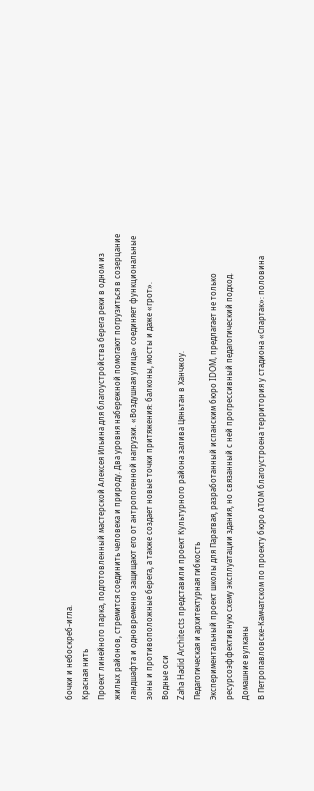бочки и небоскреб-игла.
Красная нить
Проект линейного парка, подготовленный мастерской Алексея Ильина для благоустройства берега реки в одном из жилых районов, стремится соединить человека и природу. Два уровня набережной помогают погрузиться в созерцание ландшафта и одновременно защищают его от антропогенной нагрузки. «Воздушная улица» соединяет функциональные зоны и противоположные берега, а также создает новые точки притяжения: балконы, мосты и даже «грот».
Водные оси
Zaha Hadid Architects представили проект Культурного района залива Цяньтан в Ханчжоу.
Педагогическая и архитектурная гибкость
Экспериментальный проект школы для Парагвая, разработанный испанским бюро IDOM, предлагает не только ресурсоэффективную схему эксплуатации здания, но связанный с ней прогрессивный педагогический подход.
Домашние вулканы
В Петропавловске-Камчатском по проекту бюро АТОМ благоустроена территория у стадиона «Спартак»: половина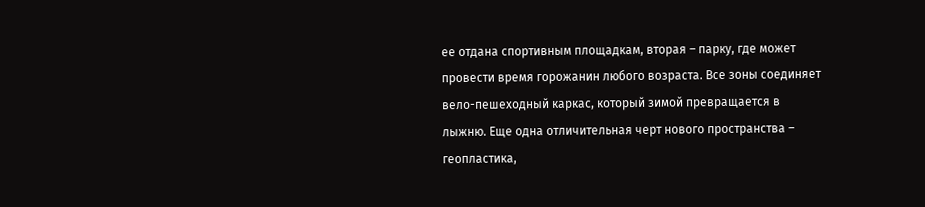ее отдана спортивным площадкам, вторая – парку, где может провести время горожанин любого возраста. Все зоны соединяет вело-пешеходный каркас, который зимой превращается в лыжню. Еще одна отличительная черт нового пространства – геопластика,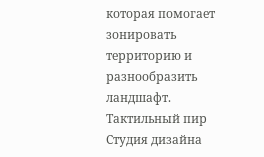которая помогает зонировать территорию и разнообразить ландшафт.
Тактильный пир
Студия дизайна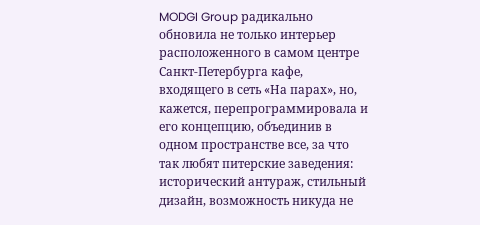MODGI Group радикально обновила не только интерьер расположенного в самом центре Санкт-Петербурга кафе, входящего в сеть «На парах», но, кажется, перепрограммировала и его концепцию, объединив в одном пространстве все, за что так любят питерские заведения: исторический антураж, стильный дизайн, возможность никуда не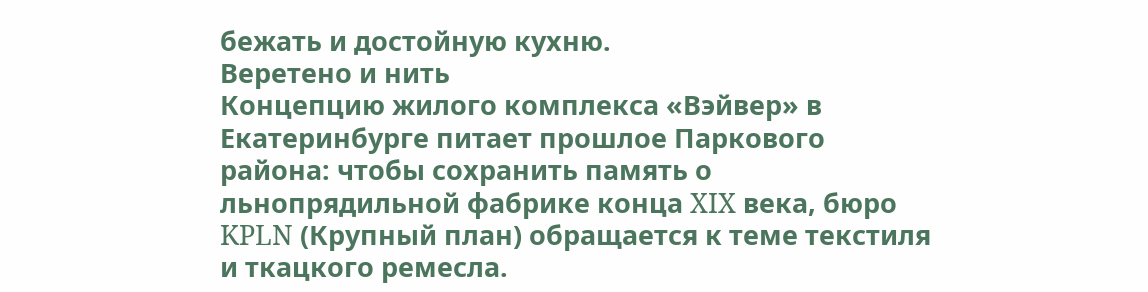бежать и достойную кухню.
Веретено и нить
Концепцию жилого комплекса «Вэйвер» в Екатеринбурге питает прошлое Паркового района: чтобы сохранить память о льнопрядильной фабрике конца XIX века, бюро KPLN (Крупный план) обращается к теме текстиля и ткацкого ремесла.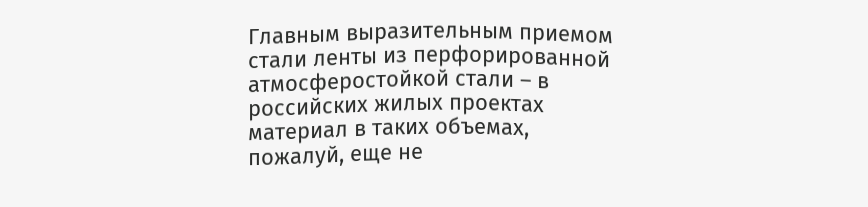Главным выразительным приемом стали ленты из перфорированной атмосферостойкой стали – в российских жилых проектах материал в таких объемах, пожалуй, еще не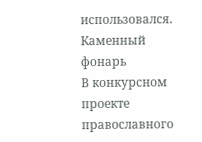использовался.
Каменный фонарь
В конкурсном проекте православного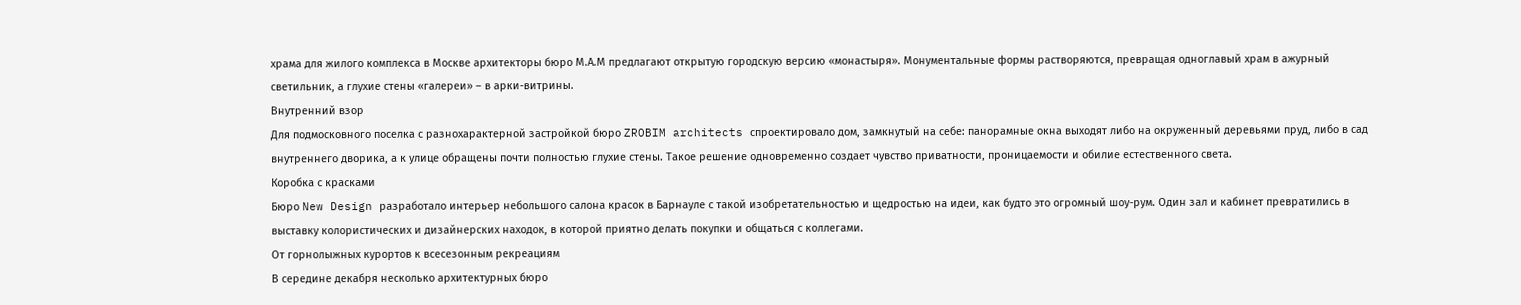храма для жилого комплекса в Москве архитекторы бюро М.А.М предлагают открытую городскую версию «монастыря». Монументальные формы растворяются, превращая одноглавый храм в ажурный светильник, а глухие стены «галереи» – в арки-витрины.
Внутренний взор
Для подмосковного поселка с разнохарактерной застройкой бюро ZROBIM architects спроектировало дом, замкнутый на себе: панорамные окна выходят либо на окруженный деревьями пруд, либо в сад внутреннего дворика, а к улице обращены почти полностью глухие стены. Такое решение одновременно создает чувство приватности, проницаемости и обилие естественного света.
Коробка с красками
Бюро New Design разработало интерьер небольшого салона красок в Барнауле с такой изобретательностью и щедростью на идеи, как будто это огромный шоу-рум. Один зал и кабинет превратились в выставку колористических и дизайнерских находок, в которой приятно делать покупки и общаться с коллегами.
От горнолыжных курортов к всесезонным рекреациям
В середине декабря несколько архитектурных бюро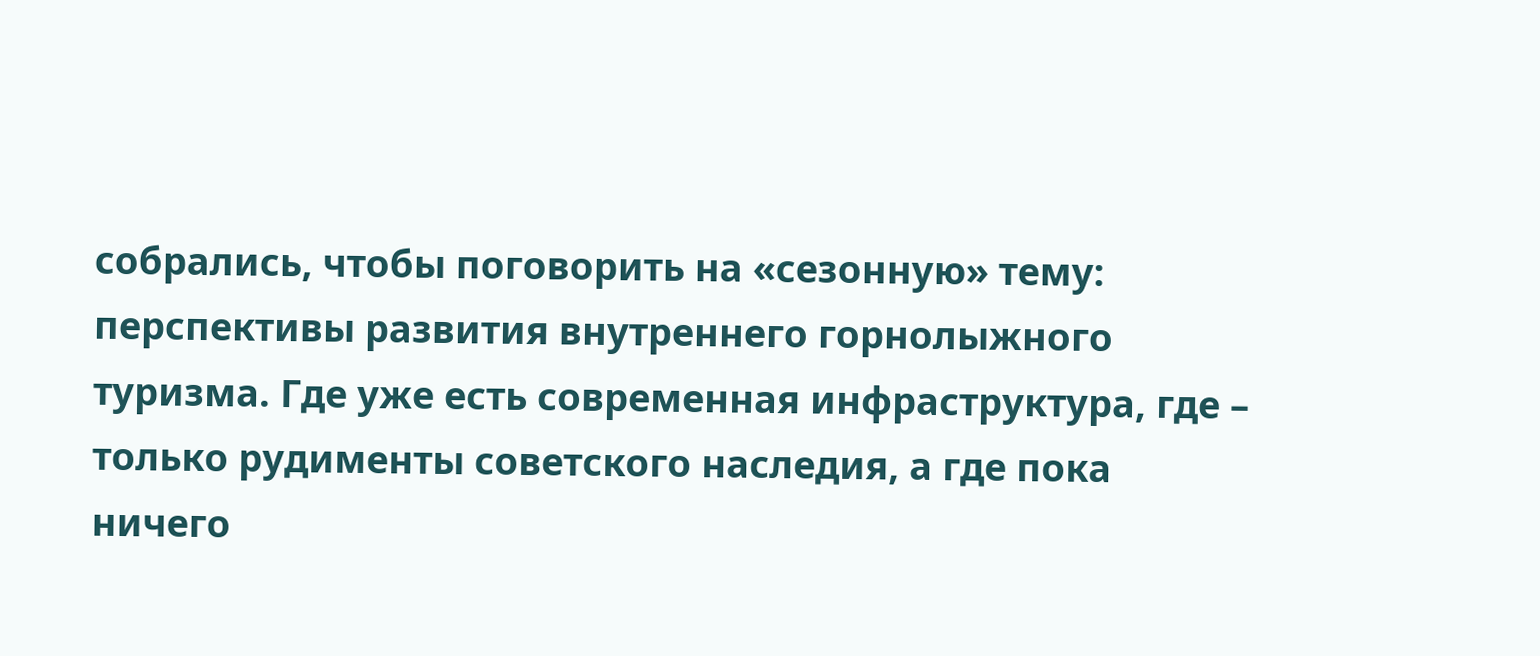собрались, чтобы поговорить на «сезонную» тему: перспективы развития внутреннего горнолыжного туризма. Где уже есть современная инфраструктура, где – только рудименты советского наследия, а где пока ничего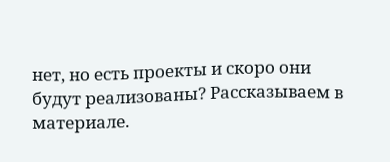нет, но есть проекты и скоро они будут реализованы? Рассказываем в материале.